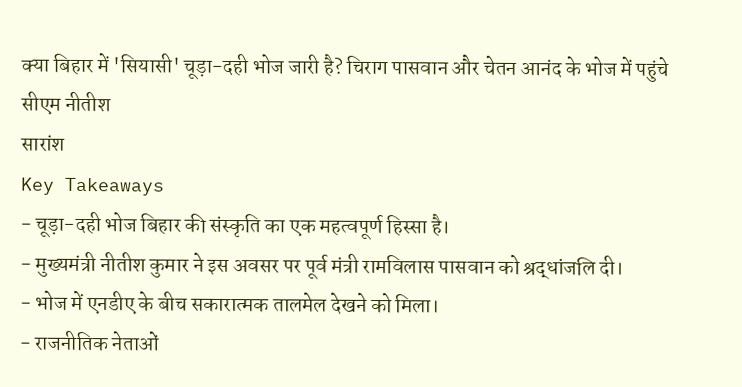क्या बिहार में 'सियासी' चूड़ा-दही भोज जारी है? चिराग पासवान और चेतन आनंद के भोज में पहुंचे सीएम नीतीश
सारांश
Key Takeaways
- चूड़ा-दही भोज बिहार की संस्कृति का एक महत्वपूर्ण हिस्सा है।
- मुख्यमंत्री नीतीश कुमार ने इस अवसर पर पूर्व मंत्री रामविलास पासवान को श्रद्धांजलि दी।
- भोज में एनडीए के बीच सकारात्मक तालमेल देखने को मिला।
- राजनीतिक नेताओं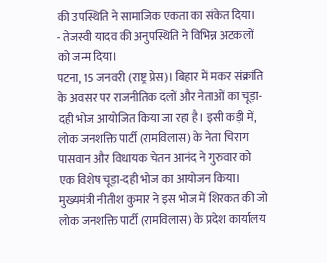की उपस्थिति ने सामाजिक एकता का संकेत दिया।
- तेजस्वी यादव की अनुपस्थिति ने विभिन्न अटकलों को जन्म दिया।
पटना, 15 जनवरी (राष्ट्र प्रेस)। बिहार में मकर संक्रांति के अवसर पर राजनीतिक दलों और नेताओं का चूड़ा-दही भोज आयोजित किया जा रहा है। इसी कड़ी में, लोक जनशक्ति पार्टी (रामविलास) के नेता चिराग पासवान और विधायक चेतन आनंद ने गुरुवार को एक विशेष चूड़ा-दही भोज का आयोजन किया। मुख्यमंत्री नीतीश कुमार ने इस भोज में शिरकत की जो लोक जनशक्ति पार्टी (रामविलास) के प्रदेश कार्यालय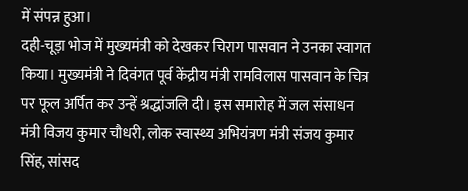में संपन्न हुआ।
दही-चूड़ा भोज में मुख्यमंत्री को देखकर चिराग पासवान ने उनका स्वागत किया। मुख्यमंत्री ने दिवंगत पूर्व केंद्रीय मंत्री रामविलास पासवान के चित्र पर फूल अर्पित कर उन्हें श्रद्धांजलि दी। इस समारोह में जल संसाधन मंत्री विजय कुमार चौधरी, लोक स्वास्थ्य अभियंत्रण मंत्री संजय कुमार सिंह, सांसद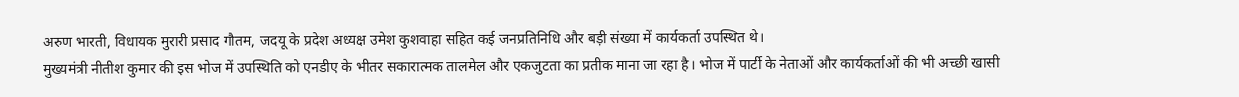अरुण भारती, विधायक मुरारी प्रसाद गौतम, जदयू के प्रदेश अध्यक्ष उमेश कुशवाहा सहित कई जनप्रतिनिधि और बड़ी संख्या में कार्यकर्ता उपस्थित थे।
मुख्यमंत्री नीतीश कुमार की इस भोज में उपस्थिति को एनडीए के भीतर सकारात्मक तालमेल और एकजुटता का प्रतीक माना जा रहा है। भोज में पार्टी के नेताओं और कार्यकर्ताओं की भी अच्छी खासी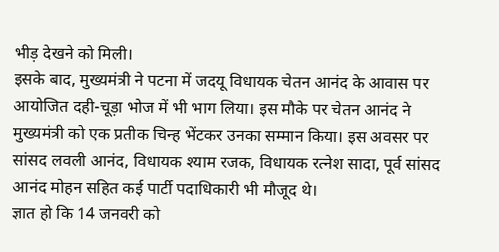भीड़ देखने को मिली।
इसके बाद, मुख्यमंत्री ने पटना में जदयू विधायक चेतन आनंद के आवास पर आयोजित दही-चूड़ा भोज में भी भाग लिया। इस मौके पर चेतन आनंद ने मुख्यमंत्री को एक प्रतीक चिन्ह भेंटकर उनका सम्मान किया। इस अवसर पर सांसद लवली आनंद, विधायक श्याम रजक, विधायक रत्नेश सादा, पूर्व सांसद आनंद मोहन सहित कई पार्टी पदाधिकारी भी मौजूद थे।
ज्ञात हो कि 14 जनवरी को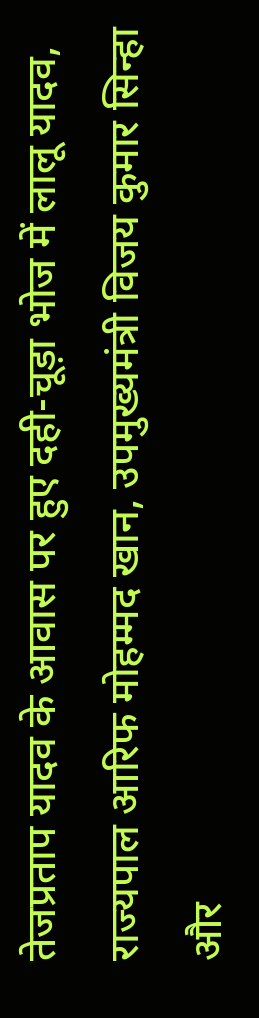तेजप्रताप यादव के आवास पर हुए दही-चूड़ा भोज में लालू यादव, राज्यपाल आरिफ मोहम्मद खान, उपमुख्यमंत्री विजय कुमार सिन्हा और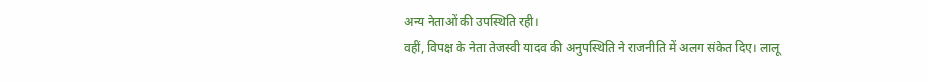अन्य नेताओं की उपस्थिति रही।
वहीं, विपक्ष के नेता तेजस्वी यादव की अनुपस्थिति ने राजनीति में अलग संकेत दिए। लालू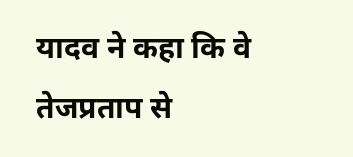यादव ने कहा कि वे तेजप्रताप से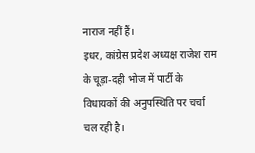नाराज नहीं हैं।
इधर, कांग्रेस प्रदेश अध्यक्ष राजेश राम के चूड़ा-दही भोज में पार्टी के विधायकों की अनुपस्थिति पर चर्चा चल रही है।